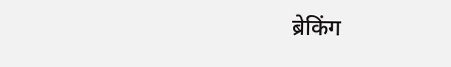ब्रेकिंग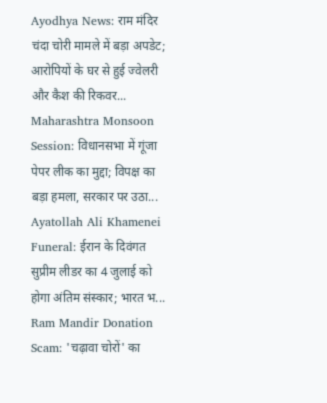Ayodhya News: राम मंदिर चंदा चोरी मामले में बड़ा अपडेट; आरोपियों के घर से हुई ज्वेलरी और कैश की रिकवर... Maharashtra Monsoon Session: विधानसभा में गूंजा पेपर लीक का मुद्दा; विपक्ष का बड़ा हमला, सरकार पर उठा... Ayatollah Ali Khamenei Funeral: ईरान के दिवंगत सुप्रीम लीडर का 4 जुलाई को होगा अंतिम संस्कार; भारत भ... Ram Mandir Donation Scam: 'चढ़ावा चोरों' का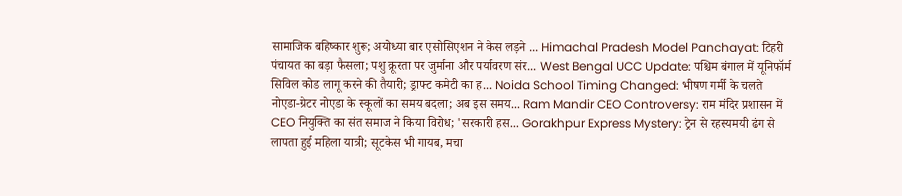सामाजिक बहिष्कार शुरू; अयोध्या बार एसोसिएशन ने केस लड़ने ... Himachal Pradesh Model Panchayat: टिहरी पंचायत का बड़ा फैसला; पशु क्रूरता पर जुर्माना और पर्यावरण संर... West Bengal UCC Update: पश्चिम बंगाल में यूनिफॉर्म सिविल कोड लागू करने की तैयारी; ड्राफ्ट कमेटी का ह... Noida School Timing Changed: भीषण गर्मी के चलते नोएडा-ग्रेटर नोएडा के स्कूलों का समय बदला; अब इस समय... Ram Mandir CEO Controversy: राम मंदिर प्रशासन में CEO नियुक्ति का संत समाज ने किया विरोध; 'सरकारी हस... Gorakhpur Express Mystery: ट्रेन से रहस्यमयी ढंग से लापता हुई महिला यात्री; सूटकेस भी गायब, मचा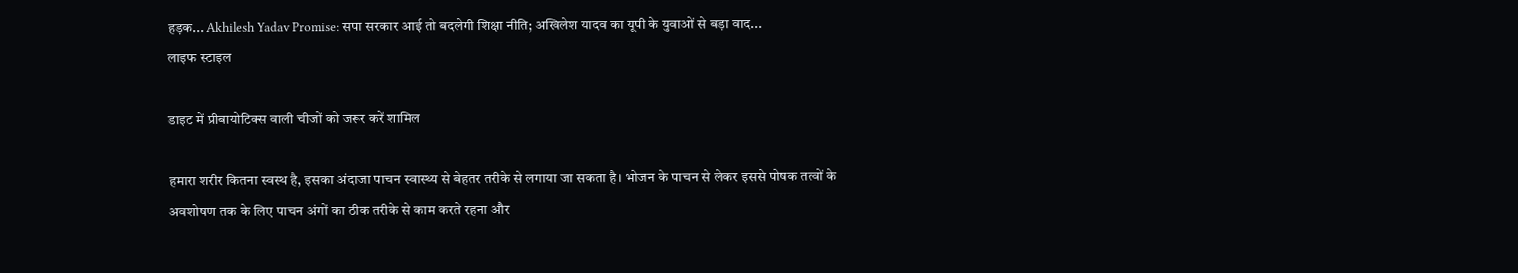हड़क... Akhilesh Yadav Promise: सपा सरकार आई तो बदलेगी शिक्षा नीति; अखिलेश यादव का यूपी के युवाओं से बड़ा वाद...
लाइफ स्टाइल

डाइट में प्रीबायोटिक्स वाली चीजों को जरूर करें शामिल

हमारा शरीर कितना स्वस्थ है, इसका अंदाजा पाचन स्वास्थ्य से बेहतर तरीके से लगाया जा सकता है। भोजन के पाचन से लेकर इससे पोषक तत्वों के अवशोषण तक के लिए पाचन अंगों का ठीक तरीके से काम करते रहना और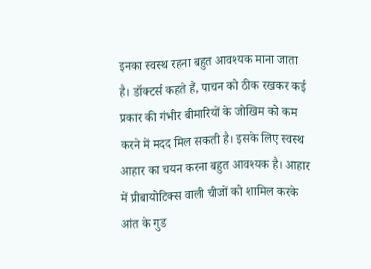इनका स्वस्थ रहना बहुत आवश्यक माना जाता है। डॉक्टर्स कहते हैं, पाचन को ठीक रखकर कई प्रकार की गंभीर बीमारियों के जोखिम को कम करने में मदद मिल सकती है। इसके लिए स्वस्थ आहार का चयन करना बहुत आवश्यक है। आहार में प्रीबायोटिक्स वाली चीजों को शामिल करके आंत के गुड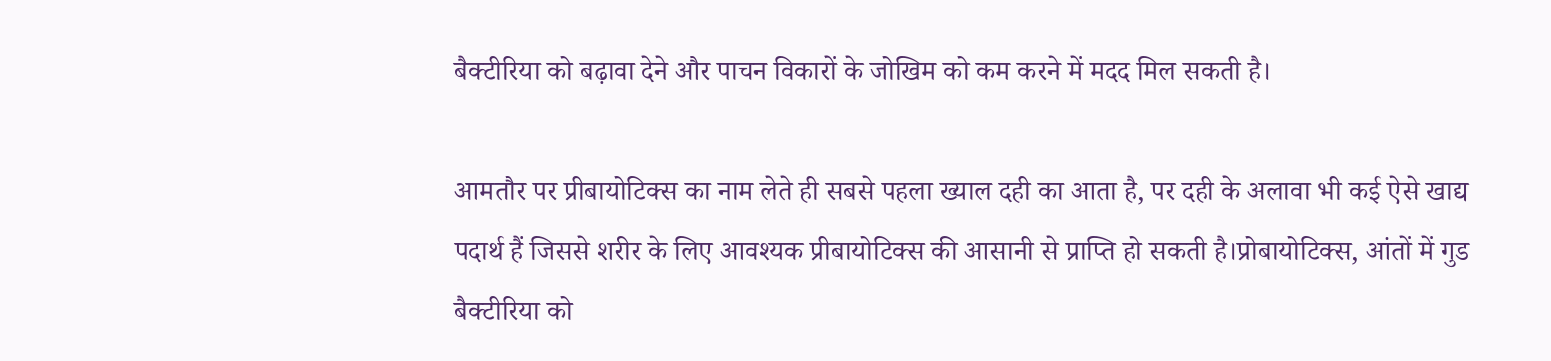बैक्टीरिया को बढ़ावा देने और पाचन विकारों के जोखिम को कम करने में मदद मिल सकती है।

आमतौर पर प्रीबायोटिक्स का नाम लेते ही सबसे पहला ख्याल दही का आता है, पर दही के अलावा भी कई ऐसे खाद्य पदार्थ हैं जिससे शरीर के लिए आवश्यक प्रीबायोटिक्स की आसानी से प्राप्ति हो सकती है।प्रोबायोटिक्स, आंतों में गुड बैक्टीरिया को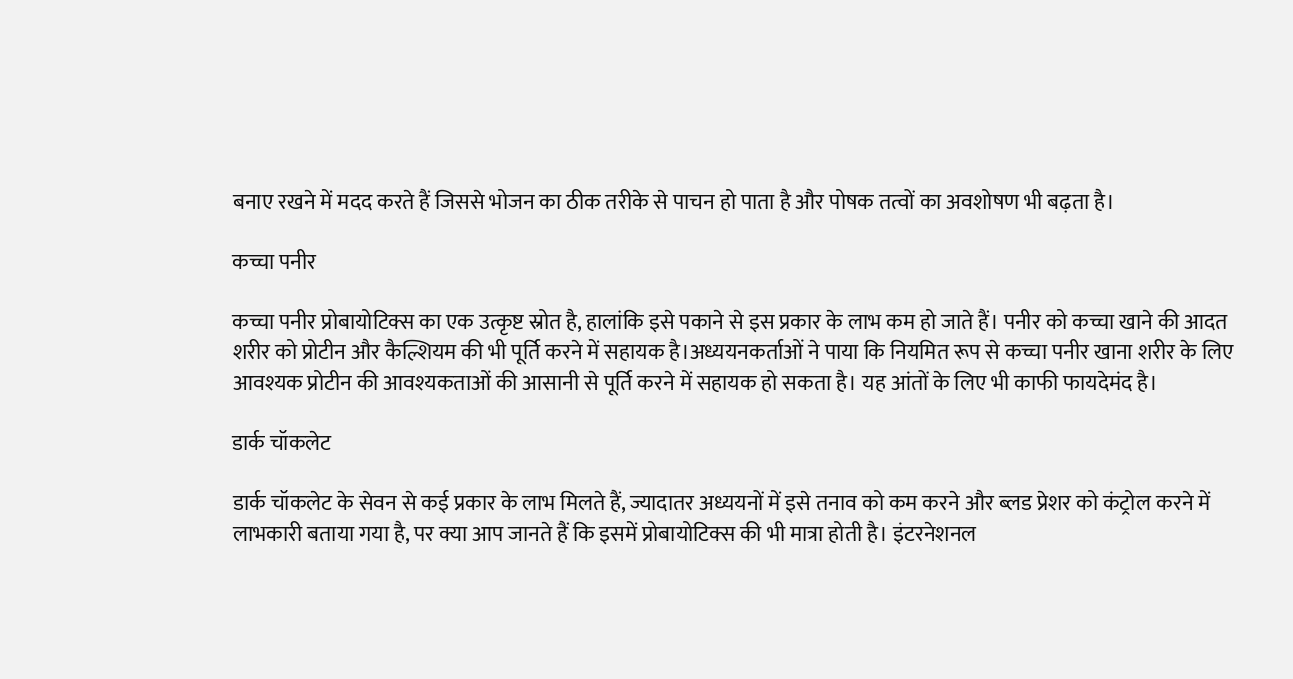बनाए रखने में मदद करते हैं जिससे भोजन का ठीक तरीके से पाचन हो पाता है और पोषक तत्वों का अवशोषण भी बढ़ता है।

कच्चा पनीर

कच्चा पनीर प्रोबायोटिक्स का एक उत्कृष्ट स्रोत है, हालांकि इसे पकाने से इस प्रकार के लाभ कम हो जाते हैं। पनीर को कच्चा खाने की आदत शरीर को प्रोटीन और कैल्शियम की भी पूर्ति करने में सहायक है।अध्ययनकर्ताओं ने पाया कि नियमित रूप से कच्चा पनीर खाना शरीर के लिए आवश्यक प्रोटीन की आवश्यकताओं की आसानी से पूर्ति करने में सहायक हो सकता है। यह आंतों के लिए भी काफी फायदेमंद है।

डार्क चॉकलेट

डार्क चॉकलेट के सेवन से कई प्रकार के लाभ मिलते हैं, ज्यादातर अध्ययनों में इसे तनाव को कम करने और ब्लड प्रेशर को कंट्रोल करने में लाभकारी बताया गया है, पर क्या आप जानते हैं कि इसमें प्रोबायोटिक्स की भी मात्रा होती है। इंटरनेशनल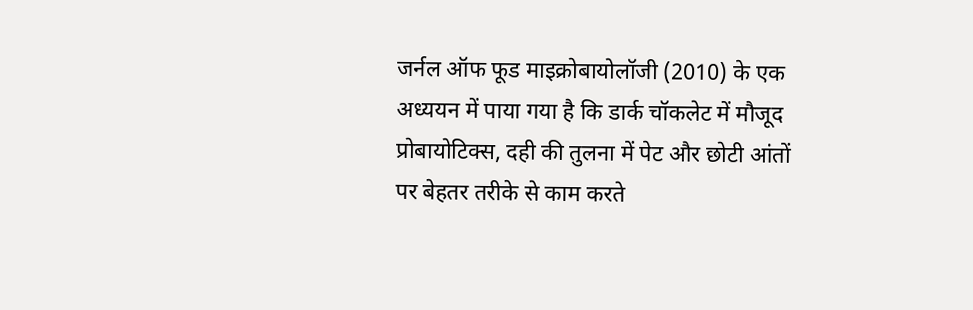जर्नल ऑफ फूड माइक्रोबायोलॉजी (2010) के एक अध्ययन में पाया गया है कि डार्क चॉकलेट में मौजूद प्रोबायोटिक्स, दही की तुलना में पेट और छोटी आंतों पर बेहतर तरीके से काम करते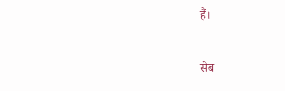हैं।

सेब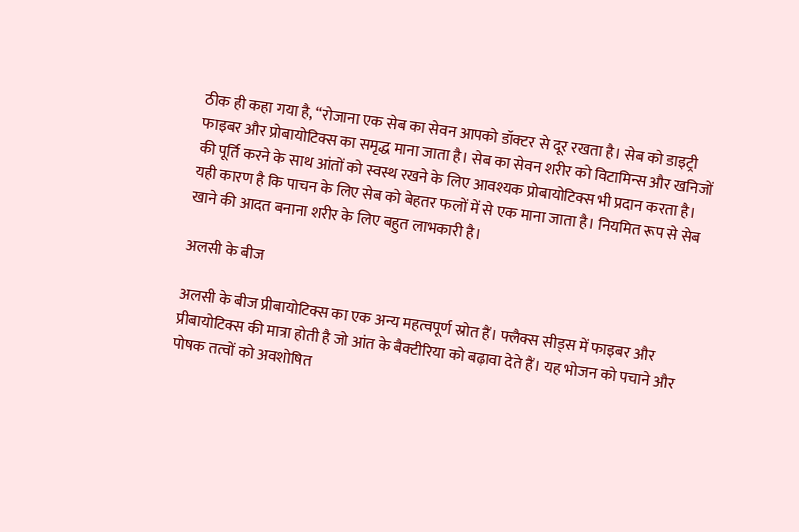ठीक ही कहा गया है, “रोजाना एक सेब का सेवन आपको डॉक्टर से दूर रखता है। सेब को डाइट्री फाइबर और प्रोबायोटिक्स का समृद्ध माना जाता है। सेब का सेवन शरीर को विटामिन्स और खनिजों की पूर्ति करने के साथ आंतों को स्वस्थ रखने के लिए आवश्यक प्रोबायोटिक्स भी प्रदान करता है। यही कारण है कि पाचन के लिए सेब को बेहतर फलों में से एक माना जाता है। नियमित रूप से सेब खाने की आदत बनाना शरीर के लिए बहुत लाभकारी है।

अलसी के बीज

अलसी के बीज प्रीबायोटिक्स का एक अन्य महत्वपूर्ण स्रोत हैं। फ्लैक्स सीड्स में फाइबर और प्रीबायोटिक्स की मात्रा होती है जो आंत के बैक्टीरिया को बढ़ावा देते हैं। यह भोजन को पचाने और पोषक तत्वों को अवशोषित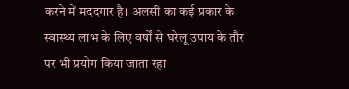करने में मददगार है। अलसी का कई प्रकार के स्वास्थ्य लाभ के लिए वर्षों से घरेलू उपाय के तौर पर भी प्रयोग किया जाता रहा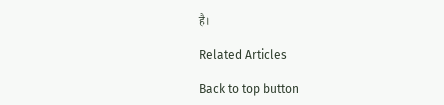है।

Related Articles

Back to top button